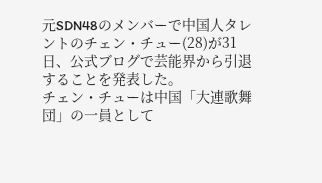元SDN48のメンバーで中国人タレントのチェン・チュー(28)が31日、公式ブログで芸能界から引退することを発表した。
チェン・チューは中国「大連歌舞団」の一員として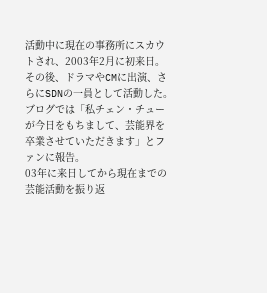活動中に現在の事務所にスカウトされ、2003年2月に初来日。その後、ドラマやCMに出演、さらにSDNの一員として活動した。
ブログでは「私チェン・チューが今日をもちまして、芸能界を卒業させていただきます」とファンに報告。
03年に来日してから現在までの芸能活動を振り返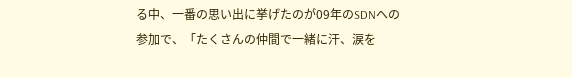る中、一番の思い出に挙げたのが09年のSDNへの参加で、「たくさんの仲間で一緒に汗、涙を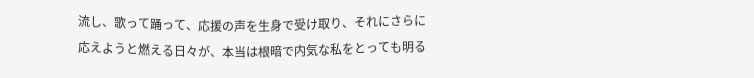流し、歌って踊って、応援の声を生身で受け取り、それにさらに応えようと燃える日々が、本当は根暗で内気な私をとっても明る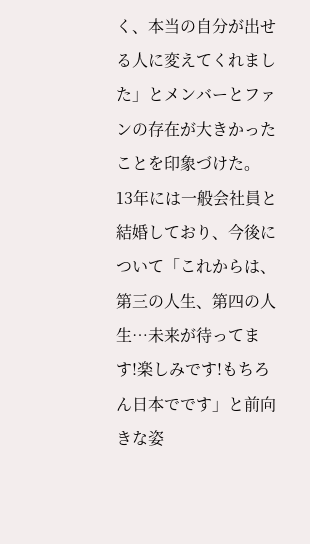く、本当の自分が出せる人に変えてくれました」とメンバーとファンの存在が大きかったことを印象づけた。
13年には一般会社員と結婚しており、今後について「これからは、第三の人生、第四の人生…未来が待ってます!楽しみです!もちろん日本でです」と前向きな姿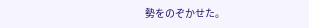勢をのぞかせた。